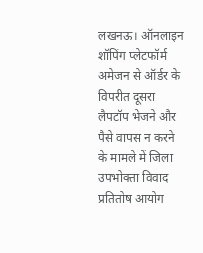लखनऊ। ऑनलाइन शॉपिंग प्लेटफॉर्म अमेजन से ऑर्डर के विपरीत दूसरा लैपटॉप भेजने और पैसे वापस न करने के मामले में जिला उपभोक्ता विवाद प्रतितोष आयोग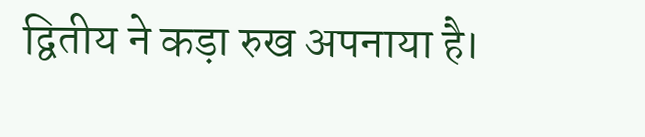द्वितीय ने कड़ा रुख अपनाया है।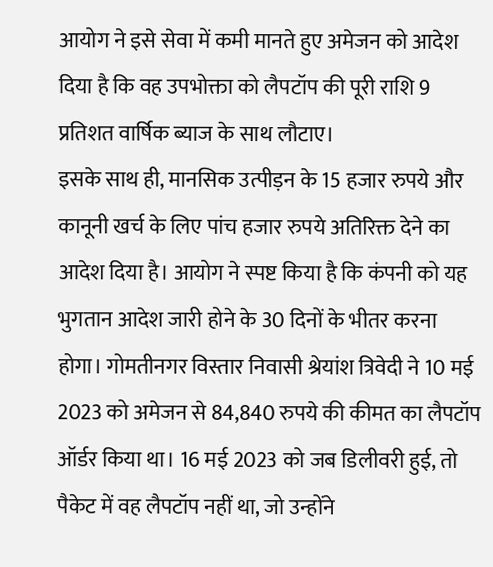आयोग ने इसे सेवा में कमी मानते हुए अमेजन को आदेश दिया है कि वह उपभोक्ता को लैपटॉप की पूरी राशि 9 प्रतिशत वार्षिक ब्याज के साथ लौटाए।
इसके साथ ही, मानसिक उत्पीड़न के 15 हजार रुपये और कानूनी खर्च के लिए पांच हजार रुपये अतिरिक्त देने का आदेश दिया है। आयोग ने स्पष्ट किया है कि कंपनी को यह भुगतान आदेश जारी होने के 30 दिनों के भीतर करना होगा। गोमतीनगर विस्तार निवासी श्रेयांश त्रिवेदी ने 10 मई 2023 को अमेजन से 84,840 रुपये की कीमत का लैपटॉप ऑर्डर किया था। 16 मई 2023 को जब डिलीवरी हुई, तो पैकेट में वह लैपटॉप नहीं था, जो उन्होंने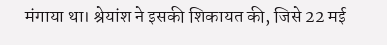मंगाया था। श्रेयांश ने इसकी शिकायत की, जिसे 22 मई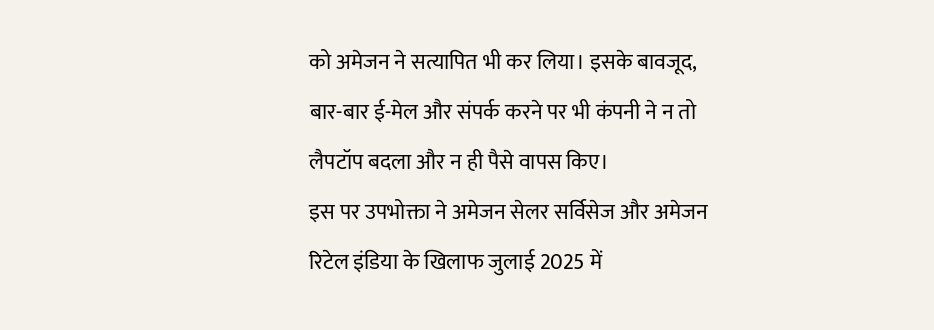को अमेजन ने सत्यापित भी कर लिया। इसके बावजूद, बार-बार ई-मेल और संपर्क करने पर भी कंपनी ने न तो लैपटॉप बदला और न ही पैसे वापस किए।
इस पर उपभोक्ता ने अमेजन सेलर सर्विसेज और अमेजन रिटेल इंडिया के खिलाफ जुलाई 2025 में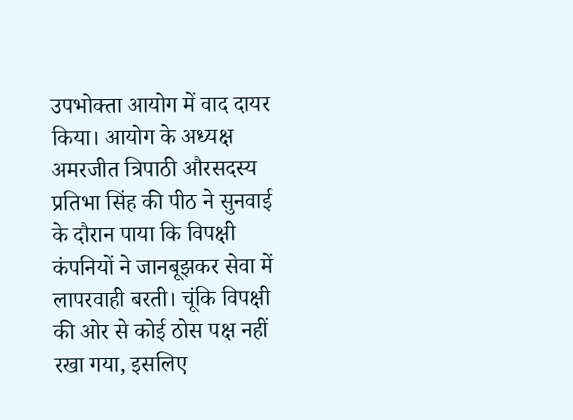उपभोक्ता आयोग में वाद दायर किया। आयोग के अध्यक्ष अमरजीत त्रिपाठी औरसदस्य प्रतिभा सिंह की पीठ ने सुनवाई के दौरान पाया कि विपक्षी कंपनियों ने जानबूझकर सेवा में लापरवाही बरती। चूंकि विपक्षी की ओर से कोई ठोस पक्ष नहीं रखा गया, इसलिए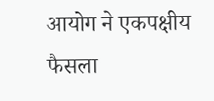आयोग ने एकपक्षीय फैसला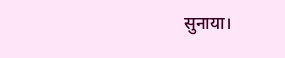सुनाया।